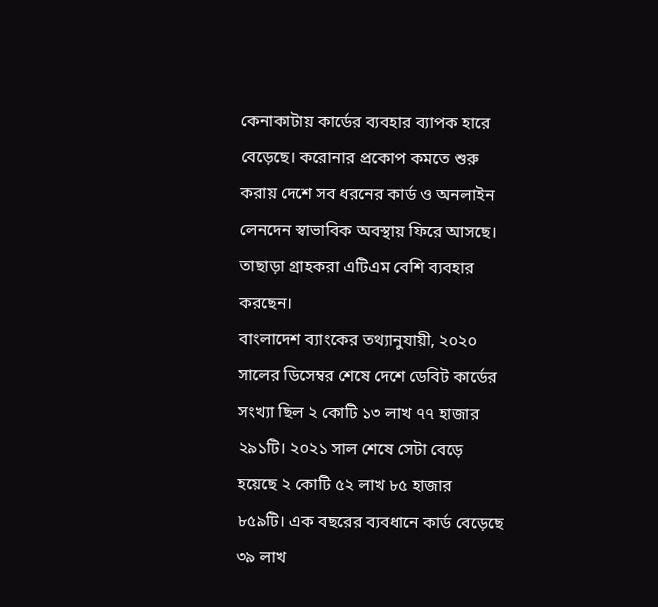কেনাকাটায় কার্ডের ব্যবহার ব্যাপক হারে বেড়েছে। করোনার প্রকোপ কমতে শুরু করায় দেশে সব ধরনের কার্ড ও অনলাইন লেনদেন স্বাভাবিক অবস্থায় ফিরে আসছে। তাছাড়া গ্রাহকরা এটিএম বেশি ব্যবহার করছেন।
বাংলাদেশ ব্যাংকের তথ্যানুযায়ী, ২০২০ সালের ডিসেম্বর শেষে দেশে ডেবিট কার্ডের সংখ্যা ছিল ২ কোটি ১৩ লাখ ৭৭ হাজার ২৯১টি। ২০২১ সাল শেষে সেটা বেড়ে হয়েছে ২ কোটি ৫২ লাখ ৮৫ হাজার ৮৫৯টি। এক বছরের ব্যবধানে কার্ড বেড়েছে ৩৯ লাখ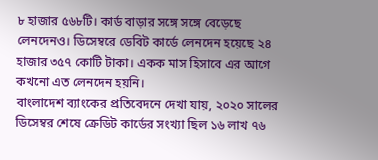৮ হাজার ৫৬৮টি। কার্ড বাড়ার সঙ্গে সঙ্গে বেড়েছে লেনদেনও। ডিসেম্বরে ডেবিট কার্ডে লেনদেন হয়েছে ২৪ হাজার ৩৫৭ কোটি টাকা। একক মাস হিসাবে এর আগে কখনো এত লেনদেন হয়নি।
বাংলাদেশ ব্যাংকের প্রতিবেদনে দেখা যায়, ২০২০ সালের ডিসেম্বর শেষে ক্রেডিট কার্ডের সংখ্যা ছিল ১৬ লাখ ৭৬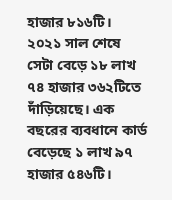হাজার ৮১৬টি। ২০২১ সাল শেষে সেটা বেড়ে ১৮ লাখ ৭৪ হাজার ৩৬২টিতে দাঁড়িয়েছে। এক বছরের ব্যবধানে কার্ড বেড়েছে ১ লাখ ৯৭ হাজার ৫৪৬টি।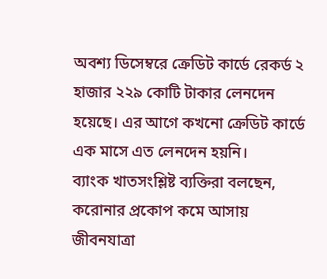অবশ্য ডিসেম্বরে ক্রেডিট কার্ডে রেকর্ড ২ হাজার ২২৯ কোটি টাকার লেনদেন হয়েছে। এর আগে কখনো ক্রেডিট কার্ডে এক মাসে এত লেনদেন হয়নি।
ব্যাংক খাতসংশ্লিষ্ট ব্যক্তিরা বলছেন, করোনার প্রকোপ কমে আসায় জীবনযাত্রা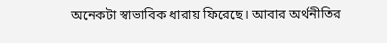অনেকটা স্বাভাবিক ধারায় ফিরেছে। আবার অর্থনীতির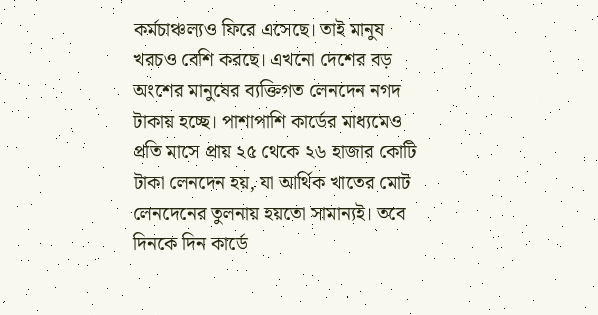কর্মচাঞ্চল্যও ফিরে এসেছে। তাই মানুষ খরচও বেশি করছে। এখনো দেশের বড় অংশের মানুষের ব্যক্তিগত লেনদেন নগদ টাকায় হচ্ছে। পাশাপাশি কার্ডের মাধ্যমেও প্রতি মাসে প্রায় ২৫ থেকে ২৬ হাজার কোটি টাকা লেনদেন হয়, যা আর্থিক খাতের মোট লেনদেনের তুলনায় হয়তো সামান্যই। তবে দিনকে দিন কার্ডে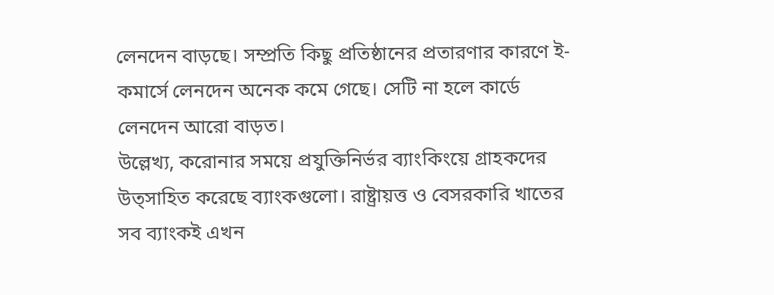লেনদেন বাড়ছে। সম্প্রতি কিছু প্রতিষ্ঠানের প্রতারণার কারণে ই-কমার্সে লেনদেন অনেক কমে গেছে। সেটি না হলে কার্ডে লেনদেন আরো বাড়ত।
উল্লেখ্য, করোনার সময়ে প্রযুক্তিনির্ভর ব্যাংকিংয়ে গ্রাহকদের উত্সাহিত করেছে ব্যাংকগুলো। রাষ্ট্রায়ত্ত ও বেসরকারি খাতের সব ব্যাংকই এখন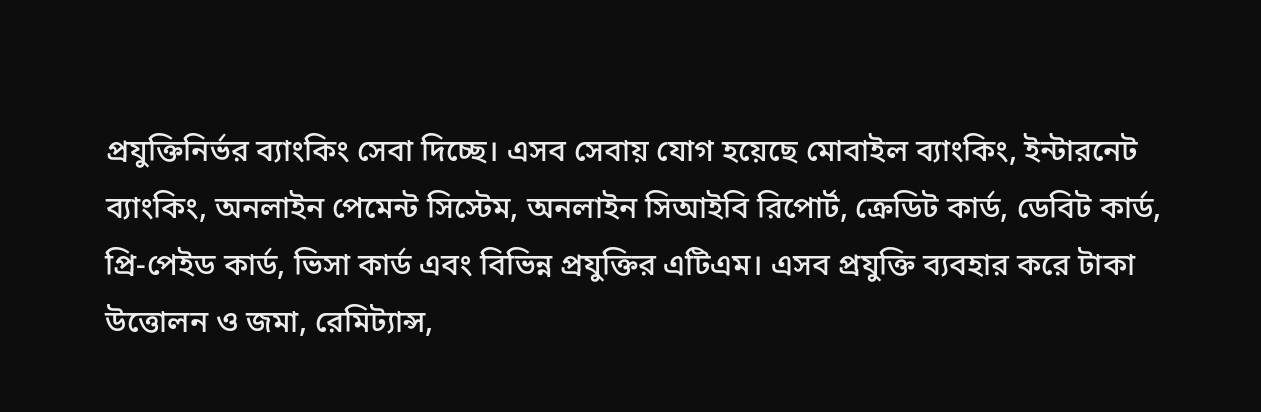প্রযুক্তিনির্ভর ব্যাংকিং সেবা দিচ্ছে। এসব সেবায় যোগ হয়েছে মোবাইল ব্যাংকিং, ইন্টারনেট ব্যাংকিং, অনলাইন পেমেন্ট সিস্টেম, অনলাইন সিআইবি রিপোর্ট, ক্রেডিট কার্ড, ডেবিট কার্ড, প্রি-পেইড কার্ড, ভিসা কার্ড এবং বিভিন্ন প্রযুক্তির এটিএম। এসব প্রযুক্তি ব্যবহার করে টাকা উত্তোলন ও জমা, রেমিট্যান্স,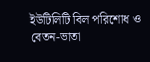ইউটিলিটি বিল পরিশোধ ও বেতন-ভাতা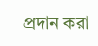প্রদান করা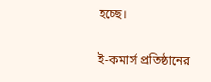হচ্ছে।

ই-কমার্স প্রতিষ্ঠানের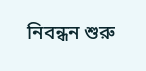নিবন্ধন শুরু